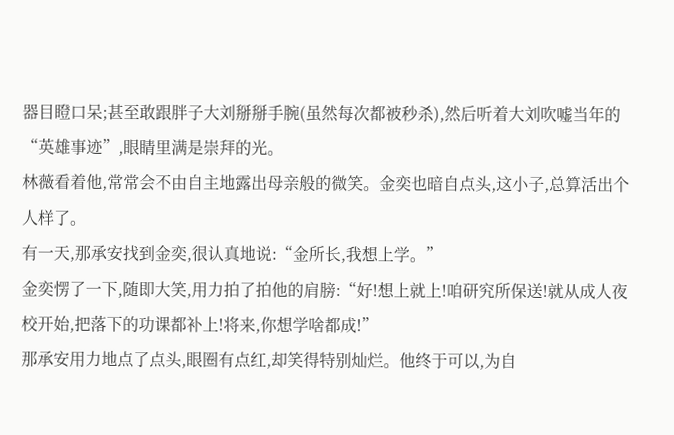器目瞪口呆;甚至敢跟胖子大刘掰掰手腕(虽然每次都被秒杀),然后听着大刘吹嘘当年的“英雄事迹”,眼睛里满是崇拜的光。
林薇看着他,常常会不由自主地露出母亲般的微笑。金奕也暗自点头,这小子,总算活出个人样了。
有一天,那承安找到金奕,很认真地说:“金所长,我想上学。”
金奕愣了一下,随即大笑,用力拍了拍他的肩膀:“好!想上就上!咱研究所保送!就从成人夜校开始,把落下的功课都补上!将来,你想学啥都成!”
那承安用力地点了点头,眼圈有点红,却笑得特别灿烂。他终于可以,为自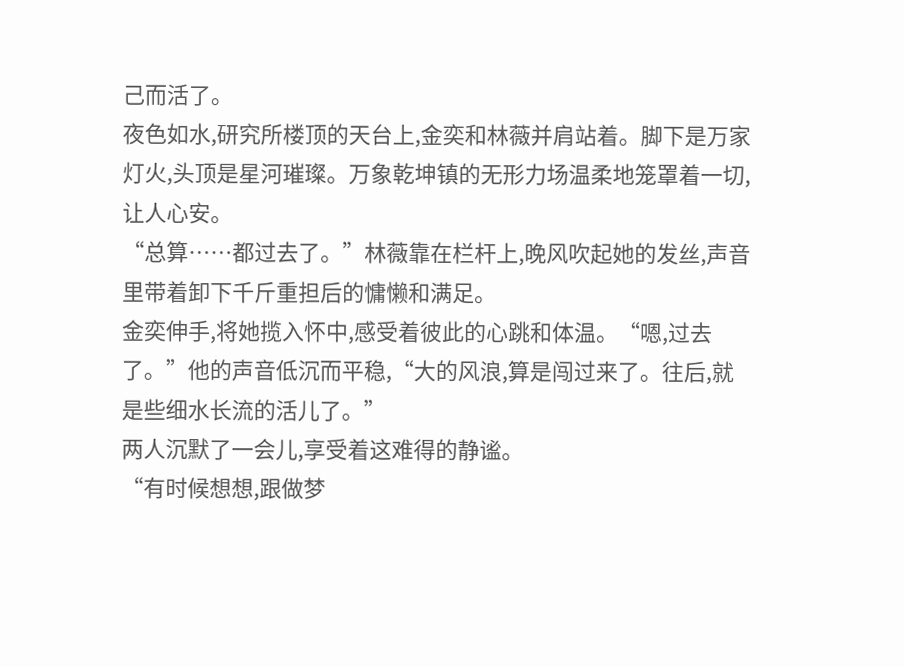己而活了。
夜色如水,研究所楼顶的天台上,金奕和林薇并肩站着。脚下是万家灯火,头顶是星河璀璨。万象乾坤镇的无形力场温柔地笼罩着一切,让人心安。
“总算……都过去了。”林薇靠在栏杆上,晚风吹起她的发丝,声音里带着卸下千斤重担后的慵懒和满足。
金奕伸手,将她揽入怀中,感受着彼此的心跳和体温。“嗯,过去了。”他的声音低沉而平稳,“大的风浪,算是闯过来了。往后,就是些细水长流的活儿了。”
两人沉默了一会儿,享受着这难得的静谧。
“有时候想想,跟做梦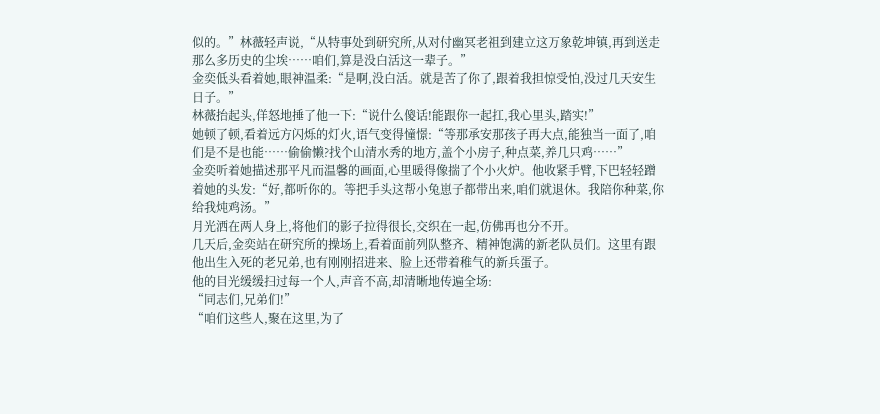似的。”林薇轻声说,“从特事处到研究所,从对付幽冥老祖到建立这万象乾坤镇,再到送走那么多历史的尘埃……咱们,算是没白活这一辈子。”
金奕低头看着她,眼神温柔:“是啊,没白活。就是苦了你了,跟着我担惊受怕,没过几天安生日子。”
林薇抬起头,佯怒地捶了他一下:“说什么傻话!能跟你一起扛,我心里头,踏实!”
她顿了顿,看着远方闪烁的灯火,语气变得憧憬:“等那承安那孩子再大点,能独当一面了,咱们是不是也能……偷偷懒?找个山清水秀的地方,盖个小房子,种点菜,养几只鸡……”
金奕听着她描述那平凡而温馨的画面,心里暖得像揣了个小火炉。他收紧手臂,下巴轻轻蹭着她的头发:“好,都听你的。等把手头这帮小兔崽子都带出来,咱们就退休。我陪你种菜,你给我炖鸡汤。”
月光洒在两人身上,将他们的影子拉得很长,交织在一起,仿佛再也分不开。
几天后,金奕站在研究所的操场上,看着面前列队整齐、精神饱满的新老队员们。这里有跟他出生入死的老兄弟,也有刚刚招进来、脸上还带着稚气的新兵蛋子。
他的目光缓缓扫过每一个人,声音不高,却清晰地传遍全场:
“同志们,兄弟们!”
“咱们这些人,聚在这里,为了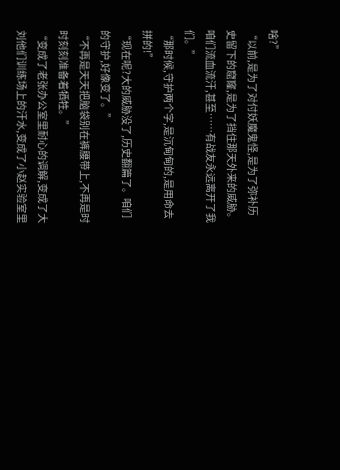啥?”
“以前,是为了对付妖魔鬼怪,是为了弥补历史留下的窟窿,是为了挡住那天外来的威胁。咱们流血流汗,甚至……有战友永远离开了我们。”
“那时候,守护两个字,是沉甸甸的,是用命去拼的!”
“现在呢?大的威胁没了,历史翻篇了。咱们的守护,好像变了。”
“不再是天天把脑袋别在裤腰带上,不再是时时刻刻准备着牺牲。”
“变成了老张办公室里耐心的调解,变成了大刘他们训练场上的汗水,变成了小赵实验室里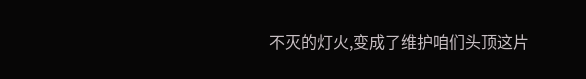不灭的灯火,变成了维护咱们头顶这片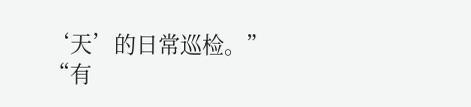‘天’的日常巡检。”
“有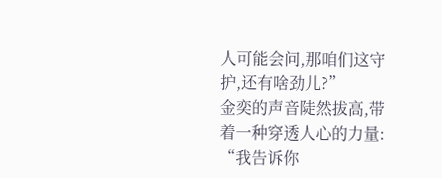人可能会问,那咱们这守护,还有啥劲儿?”
金奕的声音陡然拔高,带着一种穿透人心的力量:
“我告诉你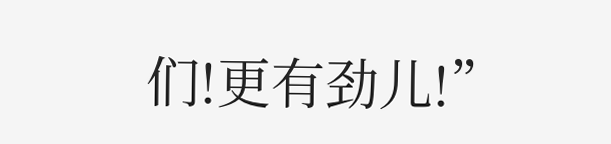们!更有劲儿!”